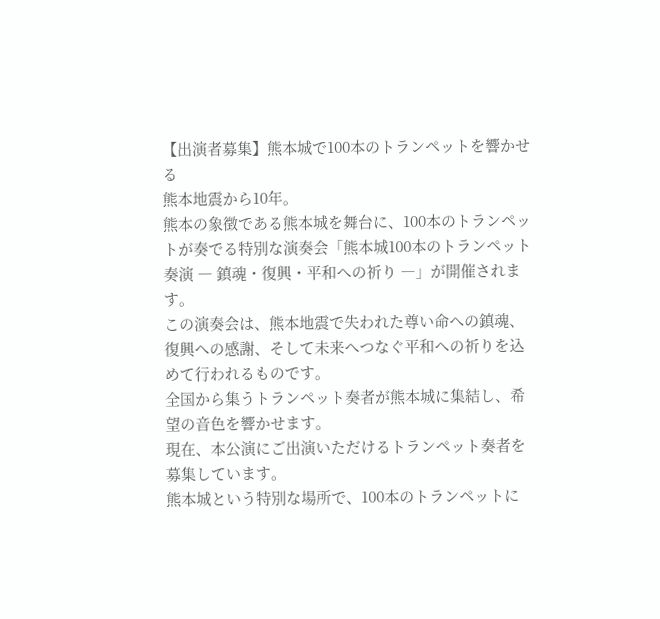【出演者募集】熊本城で100本のトランペットを響かせる
熊本地震から10年。
熊本の象徴である熊本城を舞台に、100本のトランペットが奏でる特別な演奏会「熊本城100本のトランペット奏演 ― 鎮魂・復興・平和への祈り ―」が開催されます。
この演奏会は、熊本地震で失われた尊い命への鎮魂、復興への感謝、そして未来へつなぐ平和への祈りを込めて行われるものです。
全国から集うトランペット奏者が熊本城に集結し、希望の音色を響かせます。
現在、本公演にご出演いただけるトランペット奏者を募集しています。
熊本城という特別な場所で、100本のトランペットに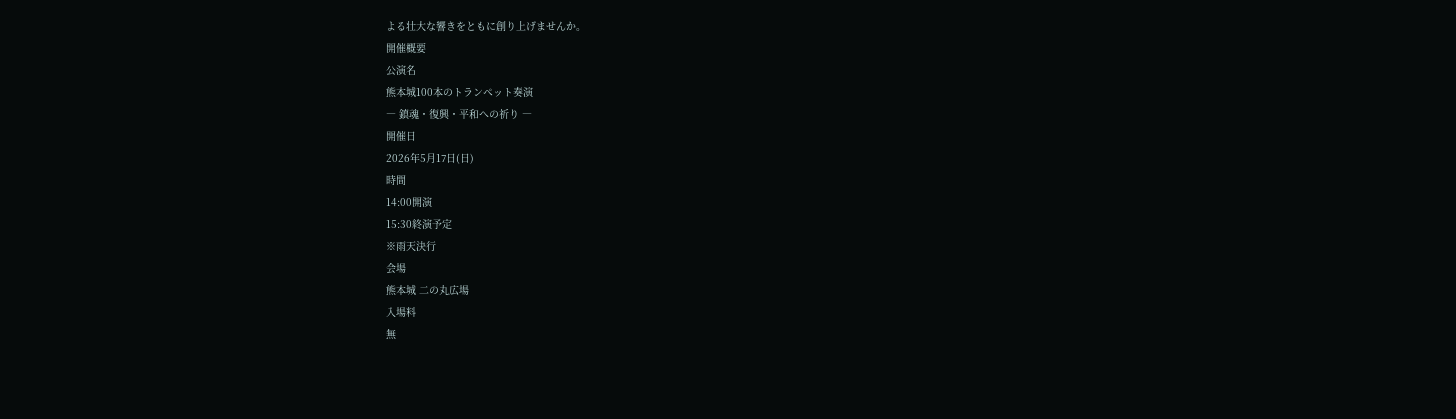よる壮大な響きをともに創り上げませんか。
開催概要
公演名
熊本城100本のトランペット奏演
― 鎮魂・復興・平和への祈り ―
開催日
2026年5月17日(日)
時間
14:00開演
15:30終演予定
※雨天決行
会場
熊本城 二の丸広場
入場料
無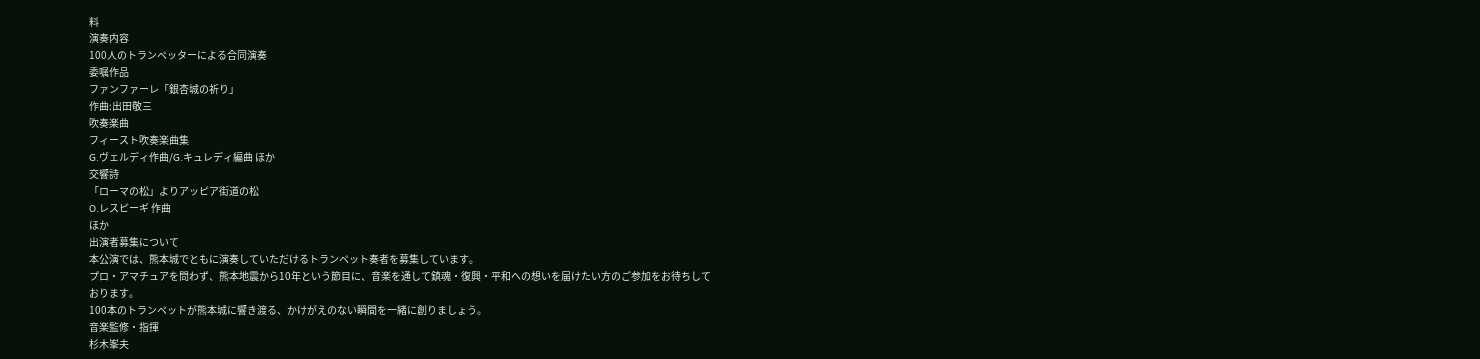料
演奏内容
100人のトランペッターによる合同演奏
委嘱作品
ファンファーレ「銀杏城の祈り」
作曲:出田敬三
吹奏楽曲
フィースト吹奏楽曲集
G.ヴェルディ作曲/G.キュレディ編曲 ほか
交響詩
「ローマの松」よりアッピア街道の松
O.レスピーギ 作曲
ほか
出演者募集について
本公演では、熊本城でともに演奏していただけるトランペット奏者を募集しています。
プロ・アマチュアを問わず、熊本地震から10年という節目に、音楽を通して鎮魂・復興・平和への想いを届けたい方のご参加をお待ちしております。
100本のトランペットが熊本城に響き渡る、かけがえのない瞬間を一緒に創りましょう。
音楽監修・指揮
杉木峯夫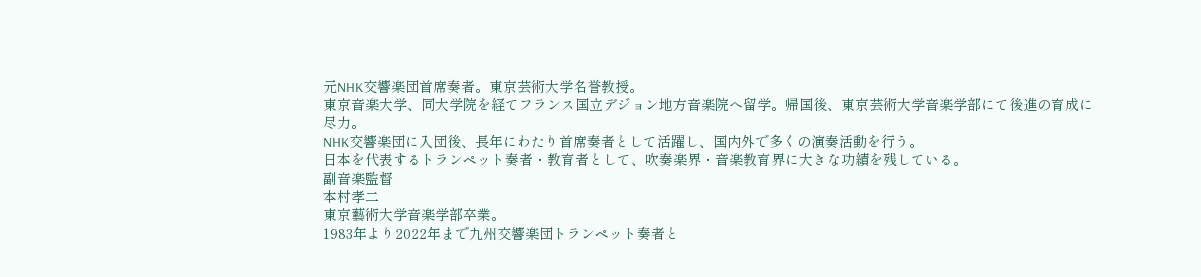元NHK交響楽団首席奏者。東京芸術大学名誉教授。
東京音楽大学、同大学院を経てフランス国立デジョン地方音楽院へ留学。帰国後、東京芸術大学音楽学部にて後進の育成に尽力。
NHK交響楽団に入団後、長年にわたり首席奏者として活躍し、国内外で多くの演奏活動を行う。
日本を代表するトランペット奏者・教育者として、吹奏楽界・音楽教育界に大きな功績を残している。
副音楽監督
本村孝二
東京藝術大学音楽学部卒業。
1983年より2022年まで九州交響楽団トランペット奏者と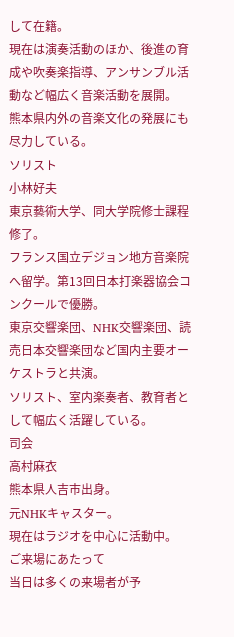して在籍。
現在は演奏活動のほか、後進の育成や吹奏楽指導、アンサンブル活動など幅広く音楽活動を展開。
熊本県内外の音楽文化の発展にも尽力している。
ソリスト
小林好夫
東京藝術大学、同大学院修士課程修了。
フランス国立デジョン地方音楽院へ留学。第13回日本打楽器協会コンクールで優勝。
東京交響楽団、NHK交響楽団、読売日本交響楽団など国内主要オーケストラと共演。
ソリスト、室内楽奏者、教育者として幅広く活躍している。
司会
高村麻衣
熊本県人吉市出身。
元NHKキャスター。
現在はラジオを中心に活動中。
ご来場にあたって
当日は多くの来場者が予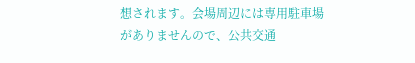想されます。会場周辺には専用駐車場がありませんので、公共交通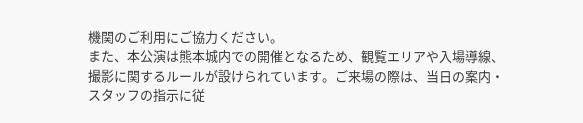機関のご利用にご協力ください。
また、本公演は熊本城内での開催となるため、観覧エリアや入場導線、撮影に関するルールが設けられています。ご来場の際は、当日の案内・スタッフの指示に従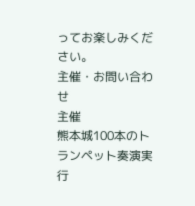ってお楽しみください。
主催・お問い合わせ
主催
熊本城100本のトランペット奏演実行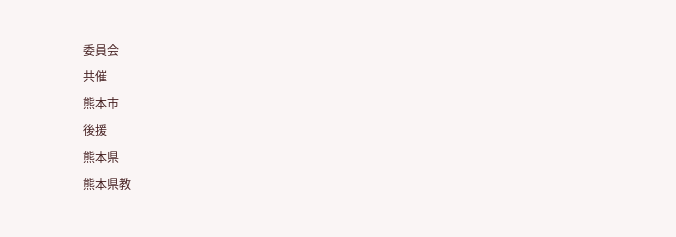委員会
共催
熊本市
後援
熊本県
熊本県教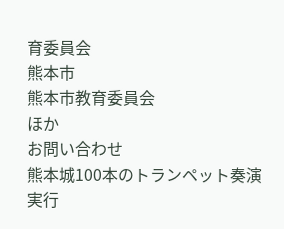育委員会
熊本市
熊本市教育委員会
ほか
お問い合わせ
熊本城100本のトランペット奏演実行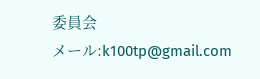委員会
メール:k100tp@gmail.com